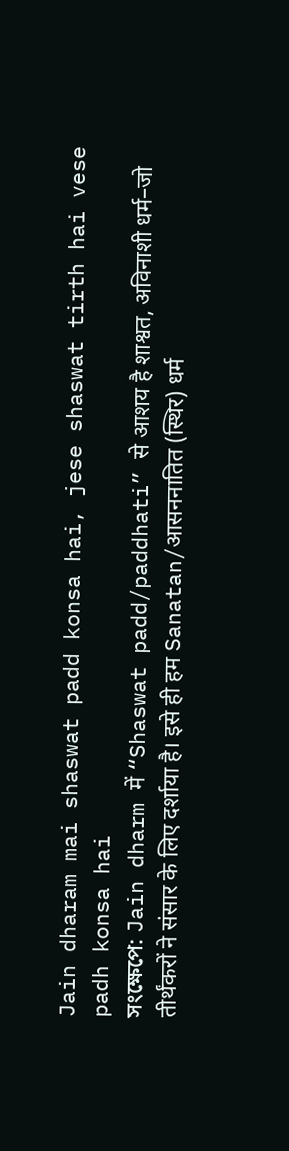Jain dharam mai shaswat padd konsa hai, jese shaswat tirth hai vese padh konsa hai
সংক্ষেপে: Jain dharm में “Shaswat padd/paddhati” से आशय है शाश्वत, अविनाशी धर्म–जो तीर्थंकरों ने संसार के लिए दर्शाया है। इसे ही हम Sanatan/आसननातित (स्थिर) धर्म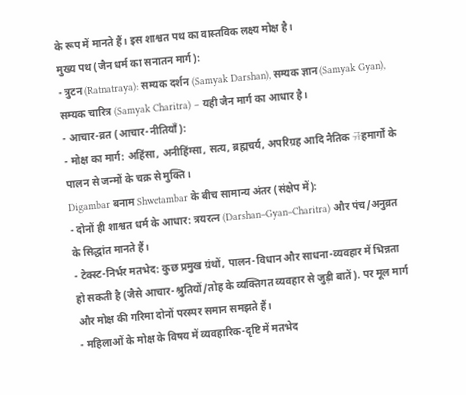के रूप में मानते हैं। इस शाश्वत पथ का वास्तविक लक्ष्य मोक्ष है।
मुख्य पथ (जैन धर्म का सनातन मार्ग):
- त्रुटन (Ratnatraya): सम्यक दर्शन (Samyak Darshan), सम्यक ज्ञान (Samyak Gyan), सम्यक चारित्र (Samyak Charitra) – यही जैन मार्ग का आधार है।
- आचार-व्रत (आचार-नीतियाँ):
- मोक्ष का मार्ग: अहिंसा, अनीहिंग्सा, सत्य, ब्रह्मचर्य, अपरिग्रह आदि नैतिक 규हमार्गों के पालन से जन्मों के चक्र से मुक्ति।
Digambar बनाम Shwetambar के बीच सामान्य अंतर (संक्षेप में):
- दोनों ही शाश्वत धर्म के आधार: त्रयरत्न (Darshan–Gyan–Charitra) और पंच/अनुव्रत के सिद्धांत मानते हैं।
- टेक्स्ट-निर्भर मतभेद: कुछ प्रमुख ग्रंथों, पालन-विधान और साधना-व्यवहार में भिन्नता हो सकती है (जैसे आचार-श्रुतियों/तोह के व्यक्तिगत व्यवहार से जुड़ी बातें). पर मूल मार्ग और मोक्ष की गरिमा दोनों परस्पर समान समझते हैं।
- महिलाओं के मोक्ष के विषय में व्यवहारिक-दृष्टि में मतभेद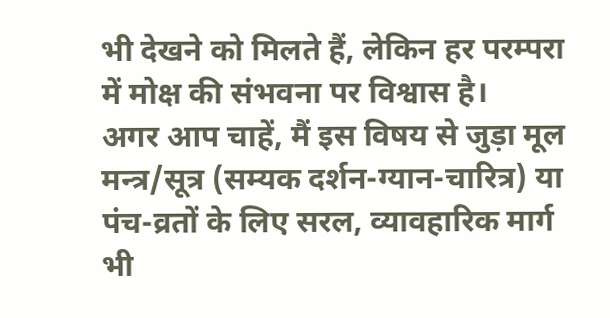भी देखने को मिलते हैं, लेकिन हर परम्परा में मोक्ष की संभवना पर विश्वास है।
अगर आप चाहें, मैं इस विषय से जुड़ा मूल मन्त्र/सूत्र (सम्यक दर्शन-ग्यान-चारित्र) या पंच-व्रतों के लिए सरल, व्यावहारिक मार्ग भी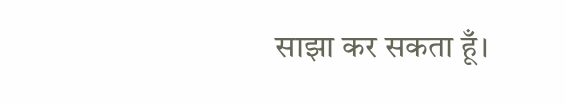साझा कर सकता हूँ।